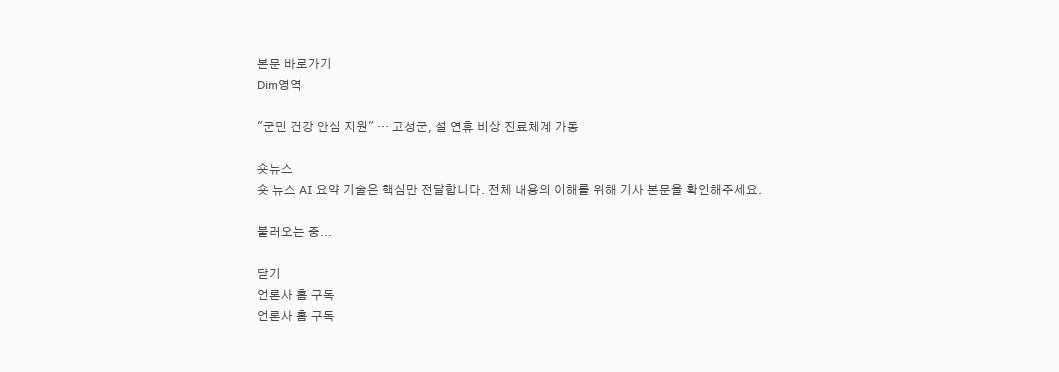본문 바로가기
Dim영역

"군민 건강 안심 지원" … 고성군, 설 연휴 비상 진료체계 가동

숏뉴스
숏 뉴스 AI 요약 기술은 핵심만 전달합니다. 전체 내용의 이해를 위해 기사 본문을 확인해주세요.

불러오는 중...

닫기
언론사 홈 구독
언론사 홈 구독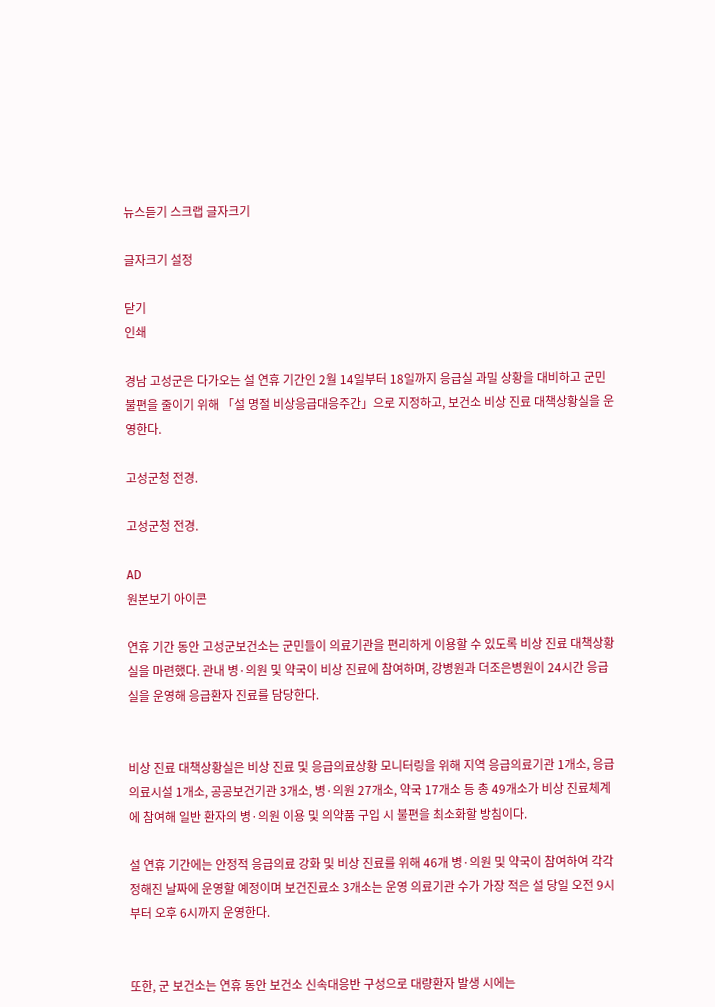뉴스듣기 스크랩 글자크기

글자크기 설정

닫기
인쇄

경남 고성군은 다가오는 설 연휴 기간인 2월 14일부터 18일까지 응급실 과밀 상황을 대비하고 군민 불편을 줄이기 위해 「설 명절 비상응급대응주간」으로 지정하고, 보건소 비상 진료 대책상황실을 운영한다.

고성군청 전경.

고성군청 전경.

AD
원본보기 아이콘

연휴 기간 동안 고성군보건소는 군민들이 의료기관을 편리하게 이용할 수 있도록 비상 진료 대책상황실을 마련했다. 관내 병·의원 및 약국이 비상 진료에 참여하며, 강병원과 더조은병원이 24시간 응급실을 운영해 응급환자 진료를 담당한다.


비상 진료 대책상황실은 비상 진료 및 응급의료상황 모니터링을 위해 지역 응급의료기관 1개소, 응급의료시설 1개소, 공공보건기관 3개소, 병·의원 27개소, 약국 17개소 등 총 49개소가 비상 진료체계에 참여해 일반 환자의 병·의원 이용 및 의약품 구입 시 불편을 최소화할 방침이다.

설 연휴 기간에는 안정적 응급의료 강화 및 비상 진료를 위해 46개 병·의원 및 약국이 참여하여 각각 정해진 날짜에 운영할 예정이며 보건진료소 3개소는 운영 의료기관 수가 가장 적은 설 당일 오전 9시부터 오후 6시까지 운영한다.


또한, 군 보건소는 연휴 동안 보건소 신속대응반 구성으로 대량환자 발생 시에는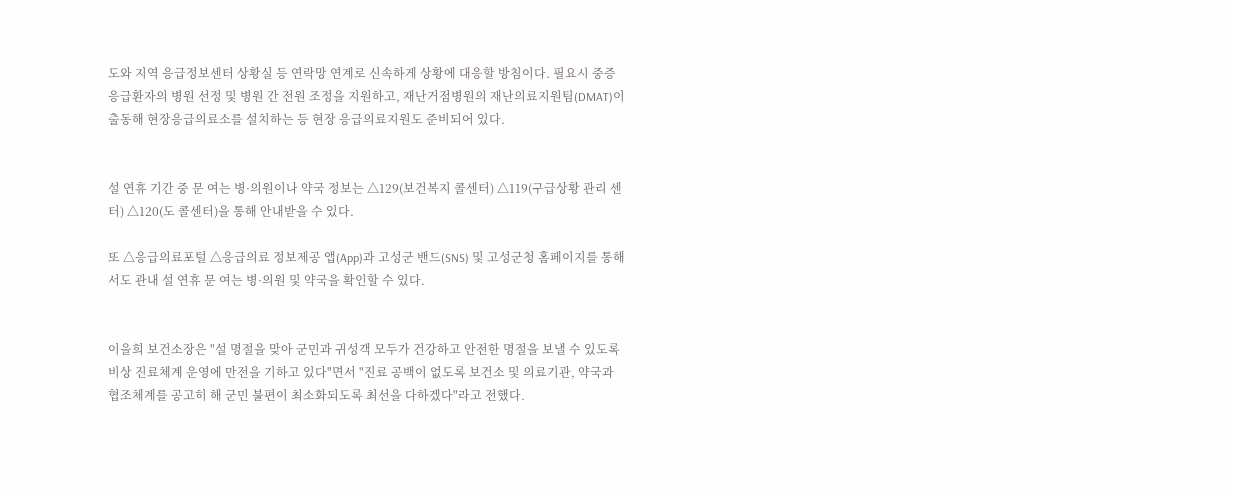도와 지역 응급정보센터 상황실 등 연락망 연계로 신속하게 상황에 대응할 방침이다. 필요시 중증 응급환자의 병원 선정 및 병원 간 전원 조정을 지원하고, 재난거점병원의 재난의료지원팀(DMAT)이 출동해 현장응급의료소를 설치하는 등 현장 응급의료지원도 준비되어 있다.


설 연휴 기간 중 문 여는 병·의원이나 약국 정보는 △129(보건복지 콜센터) △119(구급상황 관리 센터) △120(도 콜센터)을 통해 안내받을 수 있다.

또 △응급의료포털 △응급의료 정보제공 앱(App)과 고성군 밴드(SNS) 및 고성군청 홈페이지를 통해서도 관내 설 연휴 문 여는 병·의원 및 약국을 확인할 수 있다.


이을희 보건소장은 "설 명절을 맞아 군민과 귀성객 모두가 건강하고 안전한 명절을 보낼 수 있도록 비상 진료체계 운영에 만전을 기하고 있다"면서 "진료 공백이 없도록 보건소 및 의료기관, 약국과 협조체계를 공고히 해 군민 불편이 최소화되도록 최선을 다하겠다"라고 전했다.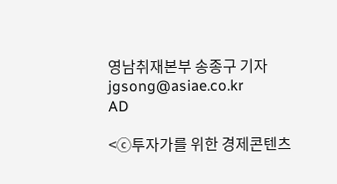영남취재본부 송종구 기자 jgsong@asiae.co.kr
AD

<ⓒ투자가를 위한 경제콘텐츠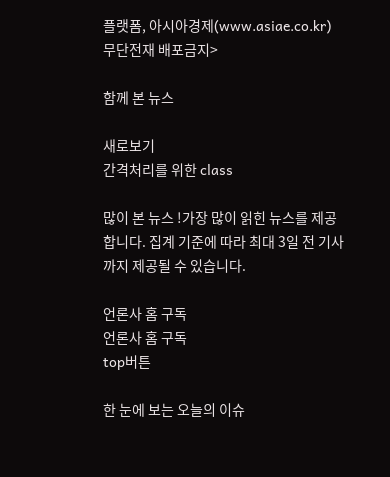플랫폼, 아시아경제(www.asiae.co.kr) 무단전재 배포금지>

함께 본 뉴스

새로보기
간격처리를 위한 class

많이 본 뉴스 !가장 많이 읽힌 뉴스를 제공합니다. 집계 기준에 따라 최대 3일 전 기사까지 제공될 수 있습니다.

언론사 홈 구독
언론사 홈 구독
top버튼

한 눈에 보는 오늘의 이슈